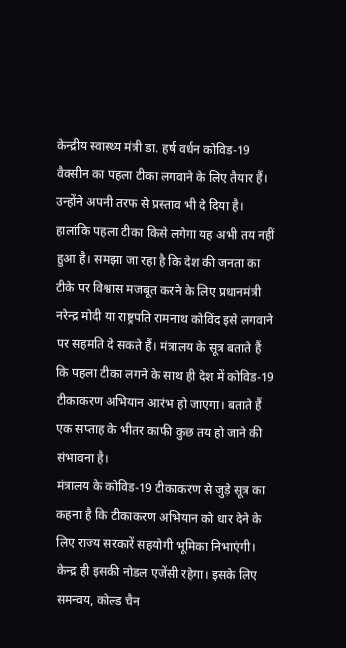केन्द्रीय स्वास्थ्य मंत्री डा. हर्ष वर्धन कोविड-19 वैक्सीन का पहला टीका लगवाने के लिए तैयार हैं। उन्होंने अपनी तरफ से प्रस्ताव भी दे दिया है। हालांकि पहला टीका किसे लगेगा यह अभी तय नहीं हुआ है। समझा जा रहा है कि देश की जनता का टीके पर विश्वास मजबूत करने के लिए प्रधानमंत्री नरेन्द्र मोदी या राष्ट्रपति रामनाथ कोविंद इसे लगवाने पर सहमति दे सकते हैं। मंत्रालय के सूत्र बताते हैं कि पहला टीका लगने के साथ ही देश में कोविड-19 टीकाकरण अभियान आरंभ हो जाएगा। बताते हैं एक सप्ताह के भीतर काफी कुछ तय हो जाने की संभावना है।
मंत्रालय के कोविड-19 टीकाकरण से जुड़े सूत्र का कहना है कि टीकाकरण अभियान को धार देने के लिए राज्य सरकारें सहयोगी भूमिका निभाएंगी। केन्द्र ही इसकी नोडल एजेंसी रहेगा। इसके लिए समन्वय, कोल्ड चैन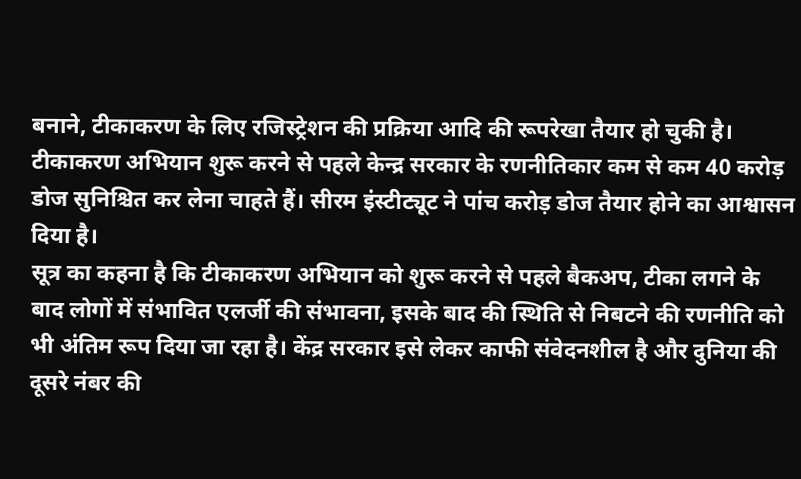बनाने, टीकाकरण के लिए रजिस्ट्रेशन की प्रक्रिया आदि की रूपरेखा तैयार हो चुकी है। टीकाकरण अभियान शुरू करने से पहले केन्द्र सरकार के रणनीतिकार कम से कम 40 करोड़ डोज सुनिश्चित कर लेना चाहते हैं। सीरम इंस्टीट्यूट ने पांच करोड़ डोज तैयार होने का आश्वासन दिया है।
सूत्र का कहना है कि टीकाकरण अभियान को शुरू करने से पहले बैकअप, टीका लगने के बाद लोगों में संभावित एलर्जी की संभावना, इसके बाद की स्थिति से निबटने की रणनीति को भी अंतिम रूप दिया जा रहा है। केंद्र सरकार इसे लेकर काफी संवेदनशील है और दुनिया की दूसरे नंबर की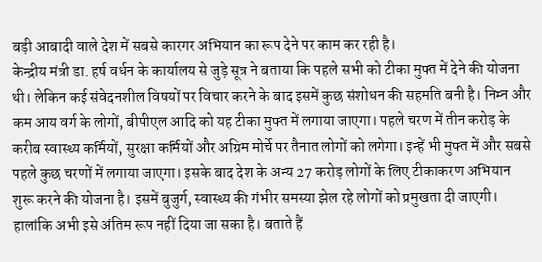बड़ी आबादी वाले देश में सबसे कारगर अभियान का रूप देने पर काम कर रही है।
केन्द्रीय मंत्री डा. हर्ष वर्धन के कार्यालय से जुड़े सूत्र ने बताया कि पहले सभी को टीका मुफ्त में देने की योजना थी। लेकिन कई संवेदनशील विषयों पर विचार करने के बाद इसमें कुछ संशोधन की सहमति बनी है। निम्न और कम आय वर्ग के लोगों, बीपीएल आदि को यह टीका मुफ्त में लगाया जाएगा। पहले चरण में तीन करोड़ के करीब स्वास्थ्य कर्मियों, सुरक्षा कर्मियों और अग्रिम मोर्चे पर तैनात लोगों को लगेगा। इन्हें भी मुफ्त में और सबसे पहले कुछ चरणों में लगाया जाएगा। इसके बाद देश के अन्य 27 करोड़ लोगों के लिए टीकाकरण अभियान शुरू करने की योजना है। इसमें बुजुर्ग, स्वास्थ्य की गंभीर समस्या झेल रहे लोगों को प्रमुखता दी जाएगी।
हालांकि अभी इसे अंतिम रूप नहीं दिया जा सका है। बताते हैं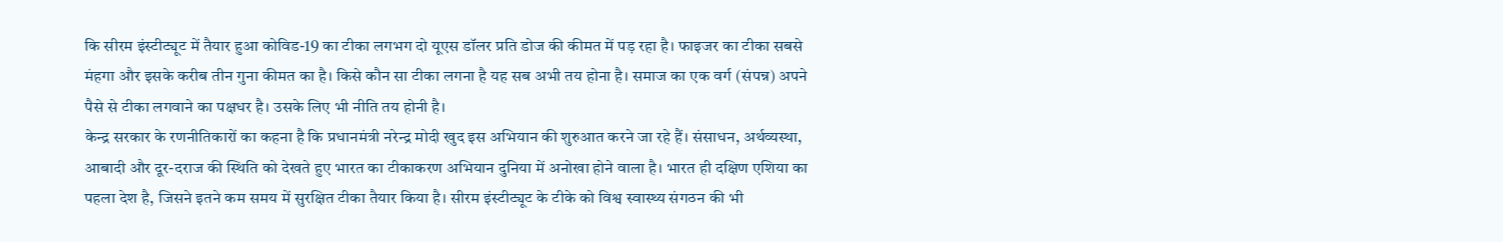कि सीरम इंस्टीट्यूट में तैयार हुआ कोविड-19 का टीका लगभग दो यूएस डॉलर प्रति डोज की कीमत में पड़ रहा है। फाइजर का टीका सबसे मंहगा और इसके करीब तीन गुना कीमत का है। किसे कौन सा टीका लगना है यह सब अभी तय होना है। समाज का एक वर्ग (संपन्न) अपने पैसे से टीका लगवाने का पक्षधर है। उसके लिए भी नीति तय होनी है।
केन्द्र सरकार के रणनीतिकारों का कहना है कि प्रधानमंत्री नरेन्द्र मोदी खुद इस अभियान की शुरुआत करने जा रहे हैं। संसाधन, अर्थव्यस्था, आबादी और दूर-दराज की स्थिति को देखते हुए भारत का टीकाकरण अभियान दुनिया में अनोखा होने वाला है। भारत ही दक्षिण एशिया का पहला देश है, जिसने इतने कम समय में सुरक्षित टीका तैयार किया है। सीरम इंस्टीट्यूट के टीके को विश्व स्वास्थ्य संगठन की भी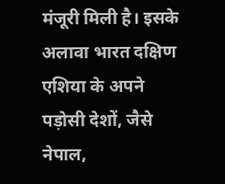मंजूरी मिली है। इसके अलावा भारत दक्षिण एशिया के अपने पड़ोसी देशों, जैसे नेपाल,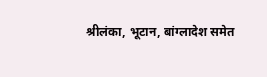श्रीलंका, भूटान, बांग्लादेश समेत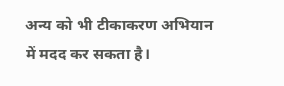अन्य को भी टीकाकरण अभियान में मदद कर सकता है।